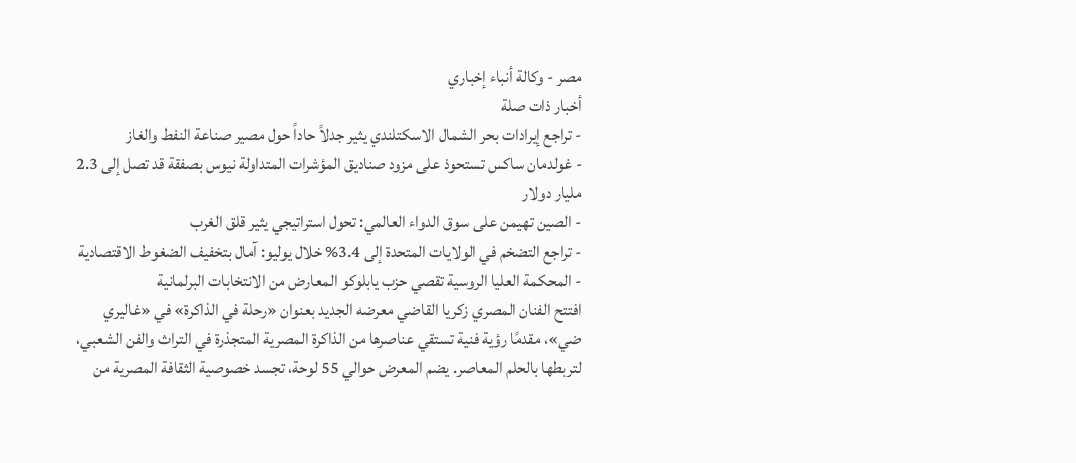مصر - وكالة أنباء إخباري
أخبار ذات صلة
- تراجع إيرادات بحر الشمال الاسكتلندي يثير جدلاً حاداً حول مصير صناعة النفط والغاز
- غولدمان ساكس تستحوذ على مزود صناديق المؤشرات المتداولة نيوس بصفقة قد تصل إلى 2.3 مليار دولار
- الصين تهيمن على سوق الدواء العالمي: تحول استراتيجي يثير قلق الغرب
- تراجع التضخم في الولايات المتحدة إلى 3.4% خلال يوليو: آمال بتخفيف الضغوط الاقتصادية
- المحكمة العليا الروسية تقصي حزب يابلوكو المعارض من الانتخابات البرلمانية
افتتح الفنان المصري زكريا القاضي معرضه الجديد بعنوان «رحلة في الذاكرة» في «غاليري ضي»، مقدمًا رؤية فنية تستقي عناصرها من الذاكرة المصرية المتجذرة في التراث والفن الشعبي، لتربطها بالحلم المعاصر. يضم المعرض حوالي 55 لوحة، تجسد خصوصية الثقافة المصرية من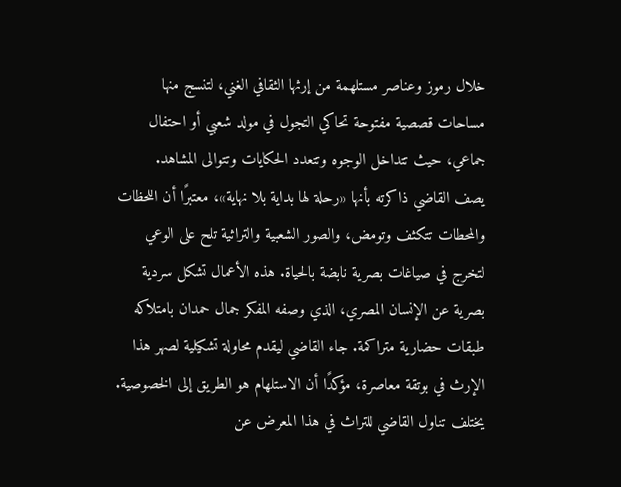خلال رموز وعناصر مستلهمة من إرثها الثقافي الغني، لتنسج منها مساحات قصصية مفتوحة تحاكي التجول في مولد شعبي أو احتفال جماعي، حيث تتداخل الوجوه وتتعدد الحكايات وتتوالى المشاهد.
يصف القاضي ذاكرته بأنها «رحلة لها بداية بلا نهاية»، معتبرًا أن اللحظات والمحطات تتكثف وتومض، والصور الشعبية والتراثية تلح على الوعي لتخرج في صياغات بصرية نابضة بالحياة. هذه الأعمال تشكل سردية بصرية عن الإنسان المصري، الذي وصفه المفكر جمال حمدان بامتلاكه طبقات حضارية متراكمة. جاء القاضي ليقدم محاولة تشكيلية لصهر هذا الإرث في بوتقة معاصرة، مؤكدًا أن الاستلهام هو الطريق إلى الخصوصية.
يختلف تناول القاضي للتراث في هذا المعرض عن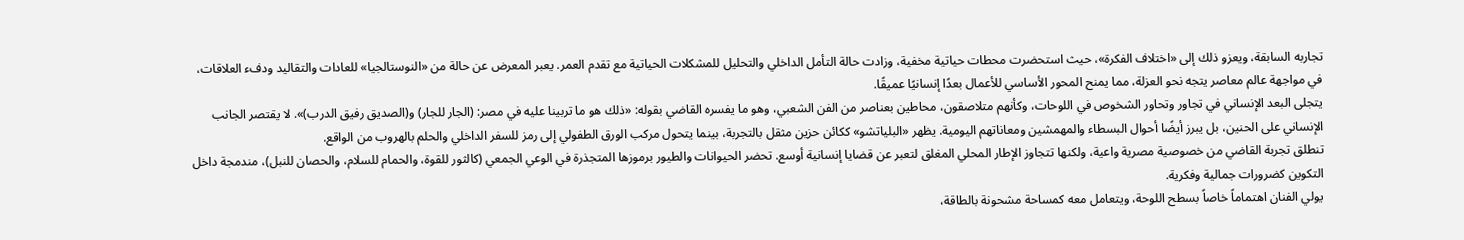تجاربه السابقة، ويعزو ذلك إلى «اختلاف الفكرة»، حيث استحضرت محطات حياتية مخفية، وزادت حالة التأمل الداخلي والتحليل للمشكلات الحياتية مع تقدم العمر. يعبر المعرض عن حالة من «النوستالجيا» للعادات والتقاليد ودفء العلاقات، في مواجهة عالم معاصر يتجه نحو العزلة، مما يمنح المحور الأساسي للأعمال بعدًا إنسانيًا عميقًا.
يتجلى البعد الإنساني في تجاور وتحاور الشخوص في اللوحات، وكأنهم متلاصقون، محاطين بعناصر من الفن الشعبي، وهو ما يفسره القاضي بقوله: «ذلك هو ما تربينا عليه في مصر: (الجار للجار) و(الصديق رفيق الدرب)». لا يقتصر الجانب الإنساني على الحنين، بل يبرز أيضًا أحوال البسطاء والمهمشين ومعاناتهم اليومية. يظهر «البلياتشو» ككائن حزين مثقل بالتجربة، بينما يتحول مركب الورق الطفولي إلى رمز للسفر الداخلي والحلم بالهروب من الواقع.
تنطلق تجربة القاضي من خصوصية مصرية واعية، ولكنها تتجاوز الإطار المحلي المغلق لتعبر عن قضايا إنسانية أوسع. تحضر الحيوانات والطيور برموزها المتجذرة في الوعي الجمعي (كالثور للقوة، والحمام للسلام، والحصان للنبل)، مندمجة داخل التكوين كضرورات جمالية وفكرية.
يولي الفنان اهتماماً خاصاً بسطح اللوحة، ويتعامل معه كمساحة مشحونة بالطاقة،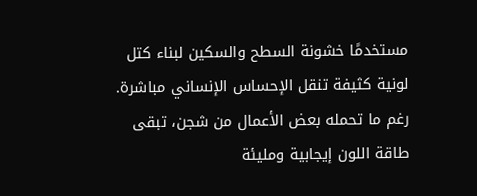مستخدمًا خشونة السطح والسكين لبناء كتل لونية كثيفة تنقل الإحساس الإنساني مباشرة. رغم ما تحمله بعض الأعمال من شجن، تبقى طاقة اللون إيجابية ومليئة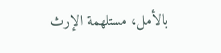بالأمل، مستلهمة الإرث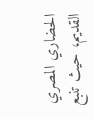الحضاري المصري القديم، حيث تنبع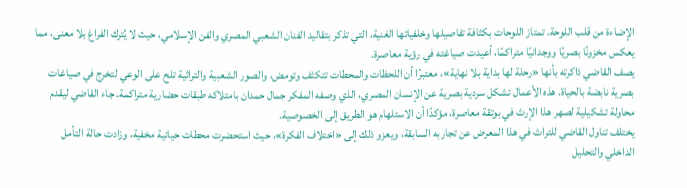الإضاءة من قلب اللوحة. تمتاز اللوحات بكثافة تفاصيلها وخلفياتها الغنية، التي تذكر بتقاليد الفنان الشعبي المصري والفن الإسلامي، حيث لا يُترك الفراغ بلا معنى، مما يعكس مخزونًا بصريًا ووجدانيًا متراكمًا، أعيدت صياغته في رؤية معاصرة.
يصف القاضي ذاكرته بأنها «رحلة لها بداية بلا نهاية»، معتبرًا أن اللحظات والمحطات تتكثف وتومض، والصور الشعبية والتراثية تلح على الوعي لتخرج في صياغات بصرية نابضة بالحياة. هذه الأعمال تشكل سردية بصرية عن الإنسان المصري، الذي وصفه المفكر جمال حمدان بامتلاكه طبقات حضارية متراكمة. جاء القاضي ليقدم محاولة تشكيلية لصهر هذا الإرث في بوتقة معاصرة، مؤكدًا أن الاستلهام هو الطريق إلى الخصوصية.
يختلف تناول القاضي للتراث في هذا المعرض عن تجاربه السابقة، ويعزو ذلك إلى «اختلاف الفكرة»، حيث استحضرت محطات حياتية مخفية، وزادت حالة التأمل الداخلي والتحليل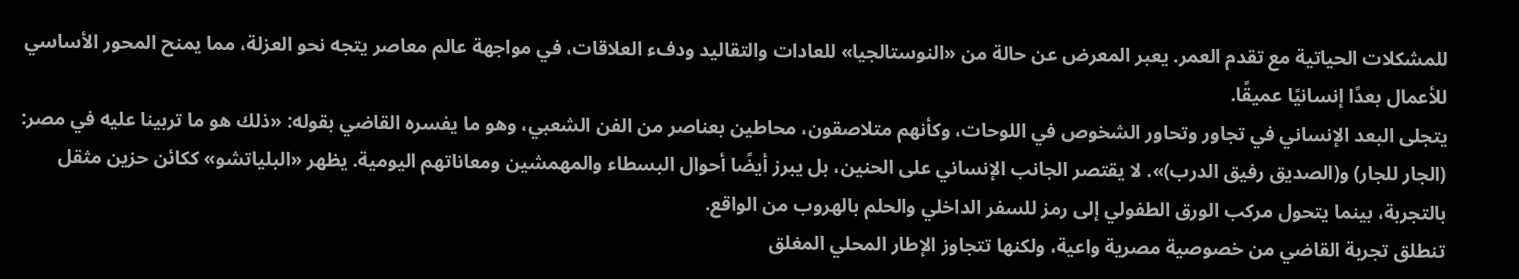للمشكلات الحياتية مع تقدم العمر. يعبر المعرض عن حالة من «النوستالجيا» للعادات والتقاليد ودفء العلاقات، في مواجهة عالم معاصر يتجه نحو العزلة، مما يمنح المحور الأساسي للأعمال بعدًا إنسانيًا عميقًا.
يتجلى البعد الإنساني في تجاور وتحاور الشخوص في اللوحات، وكأنهم متلاصقون، محاطين بعناصر من الفن الشعبي، وهو ما يفسره القاضي بقوله: «ذلك هو ما تربينا عليه في مصر: (الجار للجار) و(الصديق رفيق الدرب)». لا يقتصر الجانب الإنساني على الحنين، بل يبرز أيضًا أحوال البسطاء والمهمشين ومعاناتهم اليومية. يظهر «البلياتشو» ككائن حزين مثقل بالتجربة، بينما يتحول مركب الورق الطفولي إلى رمز للسفر الداخلي والحلم بالهروب من الواقع.
تنطلق تجربة القاضي من خصوصية مصرية واعية، ولكنها تتجاوز الإطار المحلي المغلق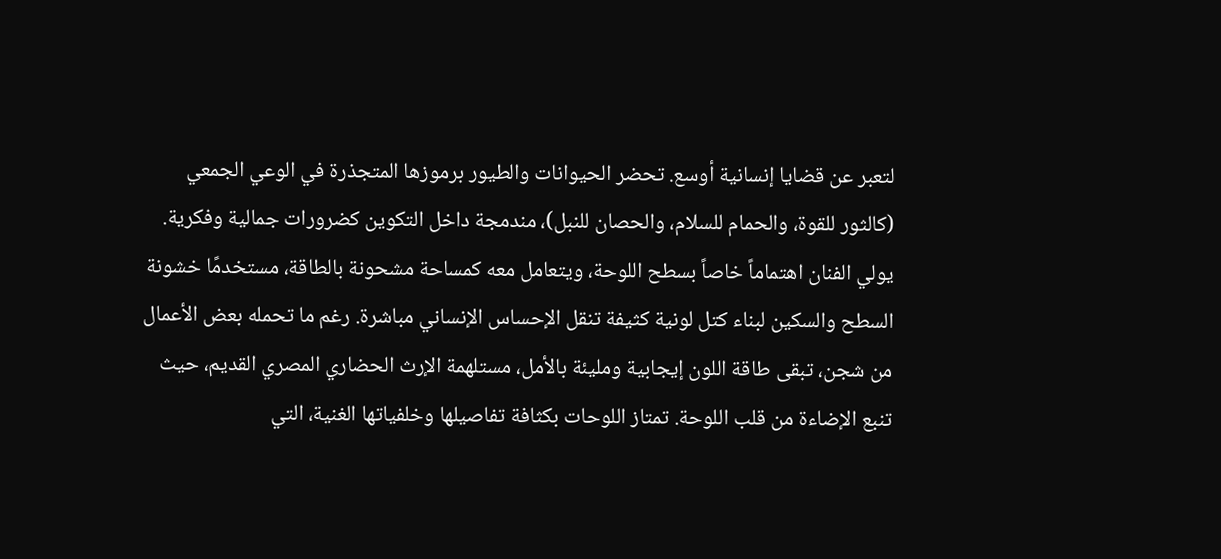لتعبر عن قضايا إنسانية أوسع. تحضر الحيوانات والطيور برموزها المتجذرة في الوعي الجمعي (كالثور للقوة، والحمام للسلام، والحصان للنبل)، مندمجة داخل التكوين كضرورات جمالية وفكرية.
يولي الفنان اهتماماً خاصاً بسطح اللوحة، ويتعامل معه كمساحة مشحونة بالطاقة، مستخدمًا خشونة السطح والسكين لبناء كتل لونية كثيفة تنقل الإحساس الإنساني مباشرة. رغم ما تحمله بعض الأعمال من شجن، تبقى طاقة اللون إيجابية ومليئة بالأمل، مستلهمة الإرث الحضاري المصري القديم، حيث تنبع الإضاءة من قلب اللوحة. تمتاز اللوحات بكثافة تفاصيلها وخلفياتها الغنية، التي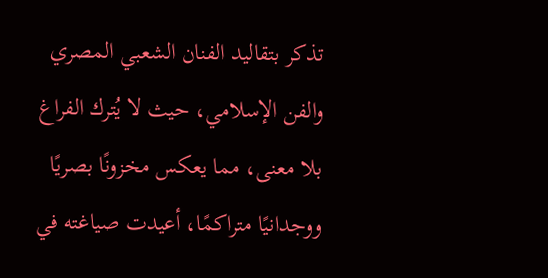تذكر بتقاليد الفنان الشعبي المصري والفن الإسلامي، حيث لا يُترك الفراغ بلا معنى، مما يعكس مخزونًا بصريًا ووجدانيًا متراكمًا، أعيدت صياغته في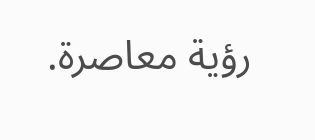رؤية معاصرة.